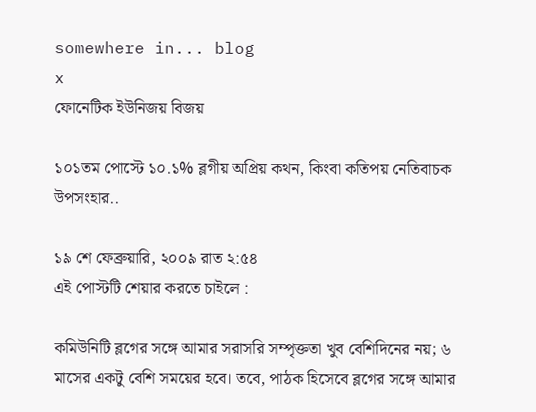somewhere in... blog
x
ফোনেটিক ইউনিজয় বিজয়

১০১তম পোস্টে ১০.১% ব্লগীয় অপ্রিয় কথন, কিংবা কতিপয় নেতিবাচক উপসংহার..

১৯ শে ফেব্রুয়ারি, ২০০৯ রাত ২:৫৪
এই পোস্টটি শেয়ার করতে চাইলে :

কমিউনিটি ব্লগের সঙ্গে আমার সরাসরি সম্পৃক্ততা খুব বেশিদিনের নয়; ৬ মাসের একটু বেশি সময়ের হবে। তবে, পাঠক হিসেবে ব্লগের সঙ্গে আমার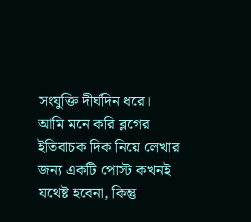সংযুক্তি দীর্ঘদিন ধরে।
আমি মনে করি ব্লগের ইতিবাচক দিক নিয়ে লেখার জন্য একটি পোস্ট কখনই যথেষ্ট হবেনা, কিন্তু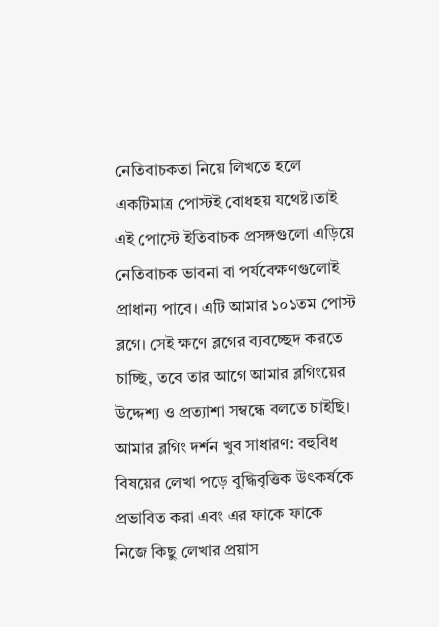নেতিবাচকতা নিয়ে লিখতে হলে একটিমাত্র পোস্টই বোধহয় যথেষ্ট।তাই এই পোস্টে ইতিবাচক প্রসঙ্গগুলো এড়িয়ে নেতিবাচক ভাবনা বা পর্যবেক্ষণগুলোই প্রাধান্য পাবে। এটি আমার ১০১তম পোস্ট ব্লগে। সেই ক্ষণে ব্লগের ব্যবচ্ছেদ করতে চাচ্ছি, তবে তার আগে আমার ব্লগিংয়ের উদ্দেশ্য ও প্রত্যাশা সম্বন্ধে বলতে চাইছি।
আমার ব্লগিং দর্শন খুব সাধারণ: বহুবিধ বিষয়ের লেখা পড়ে বুদ্ধিবৃত্তিক উৎকর্ষকে প্রভাবিত করা এবং এর ফাকে ফাকে নিজে কিছু লেখার প্রয়াস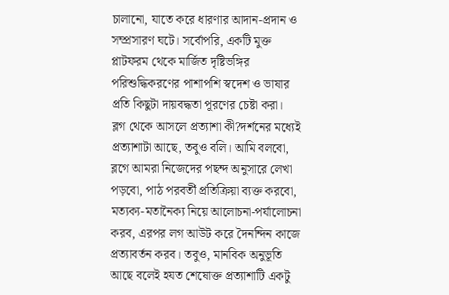চালানো, যাতে করে ধারণার আদান-প্রদান ও সম্প্রসারণ ঘটে। সর্বোপরি, একটি মুক্ত প্লাটফরম থেকে মার্জিত দৃষ্টিভঙ্গির পরিশুদ্ধিকরণের পাশাপশি স্বদেশ ও ভাষার প্রতি কিছুটা দায়বদ্ধতা পূরণের চেষ্টা করা।
ব্লগ থেকে আসলে প্রত্যাশা কী?দর্শনের মধ্যেই প্রত্যাশাটা আছে, তবুও বলি। আমি বলবো, ব্লগে আমরা নিজেদের পছন্দ অনুসারে লেখা পড়বো, পাঠ পরবর্তী প্রতিক্রিয়া ব্যক্ত করবো, মত্যক্য-মতানৈক্য নিয়ে আলোচনা-পর্যালোচনা করব, এরপর লগ আউট করে দৈনন্দিন কাজে প্রত্যাবর্তন করব। তবুও, মানবিক অনুভূতি আছে বলেই হযত শেষোক্ত প্রত্যাশাটি একটু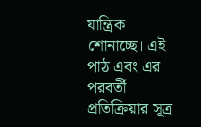যান্ত্রিক শোনাচ্ছে। এই পাঠ এবং এর পরবর্তী প্রতিক্রিয়ার সূত্র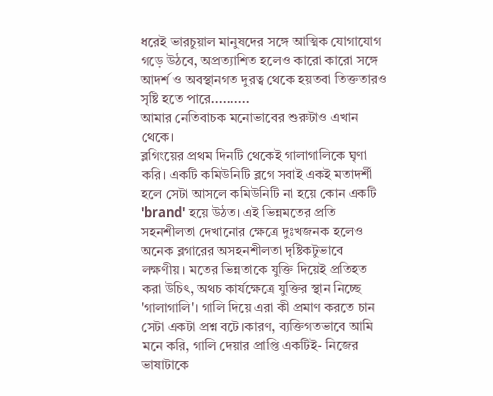ধরেই ভারচুয়াল মানুষদের সঙ্গে আত্মিক যোগাযোগ গড়ে উঠবে, অপ্রত্যাশিত হলেও কারো কারো সঙ্গে আদর্শ ও অবস্থানগত দুরত্ব থেকে হয়তবা তিক্ততারও সৃষ্টি হতে পারে..........
আমার নেতিবাচক মনোভাবের শুরুটাও এখান থেকে।
ব্লগিংয়ের প্রথম দিনটি থেকেই গালাগালিকে ঘৃণা করি। একটি কমিউনিটি ব্লগে সবাই একই মতাদর্শী হলে সেটা আসলে কমিউনিটি না হয়ে কোন একটি 'brand' হয়ে উঠত। এই ভিন্নমতের প্রতি সহনশীলতা দেখানোর ক্ষেত্রে দুঃখজনক হলেও অনেক ব্লগারের অসহনশীলতা দৃষ্টিকটুভাবে লক্ষণীয়। মতের ভিন্নতাকে যুক্তি দিয়েই প্রতিহত করা উচিৎ, অথচ কার্যক্ষেত্রে যুক্তির স্থান নিচ্ছে 'গালাগালি'। গালি দিয়ে এরা কী প্রমাণ করতে চান সেটা একটা প্রশ্ন বটে।কারণ, ব্যক্তিগতভাবে আমি মনে করি, গালি দেয়ার প্রাপ্তি একটিই- নিজের ভাষাটাকে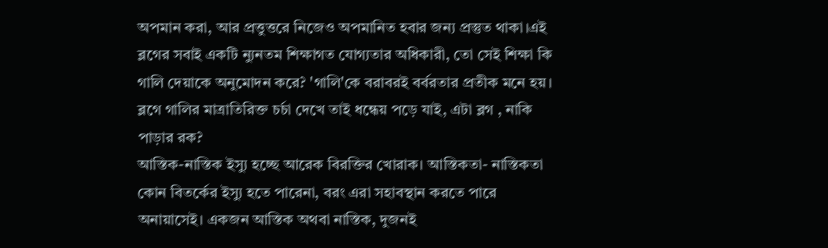অপমান করা, আর প্রত্তুত্তরে নিজেও অপমানিত হবার জন্য প্রস্তুত থাকা।এই ব্লগের সবাই একটি ন্যুনতম শিক্ষাগত যোগ্যতার অধিকারী, তো সেই শিক্ষা কি গালি দেয়াকে অনুমোদন করে? 'গালি'কে বরাবরই বর্বরতার প্রতীক মনে হয়। ব্লগে গালির মাত্রাতিরিক্ত চর্চা দেখে তাই ধন্ধেয় পড়ে যাই, এটা ব্লগ , নাকি পাড়ার রক?
আস্তিক-নাস্তিক ইস্যু হচ্ছে আরেক বিরক্তির খোরাক। আস্তিকতা- নাস্তিকতা কোন বিতর্কের ইস্যু হতে পারেনা, বরং এরা সহাবস্থান করতে পারে অনায়াসেই। একজন আস্তিক অথবা নাস্তিক, দুজনই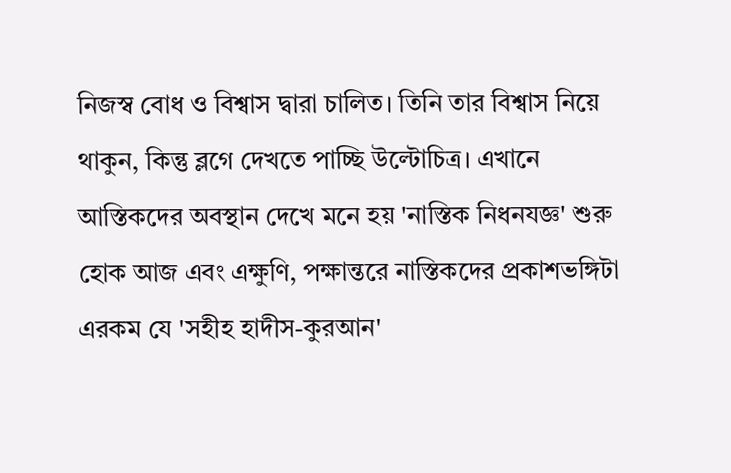নিজস্ব বোধ ও বিশ্বাস দ্বারা চালিত। তিনি তার বিশ্বাস নিয়ে থাকুন, কিন্তু ব্লগে দেখতে পাচ্ছি উল্টোচিত্র। এখানে আস্তিকদের অবস্থান দেখে মনে হয় 'নাস্তিক নিধনযজ্ঞ' শুরু হোক আজ এবং এক্ষুণি, পক্ষান্তরে নাস্তিকদের প্রকাশভঙ্গিটা এরকম যে 'সহীহ হাদীস-কুরআন'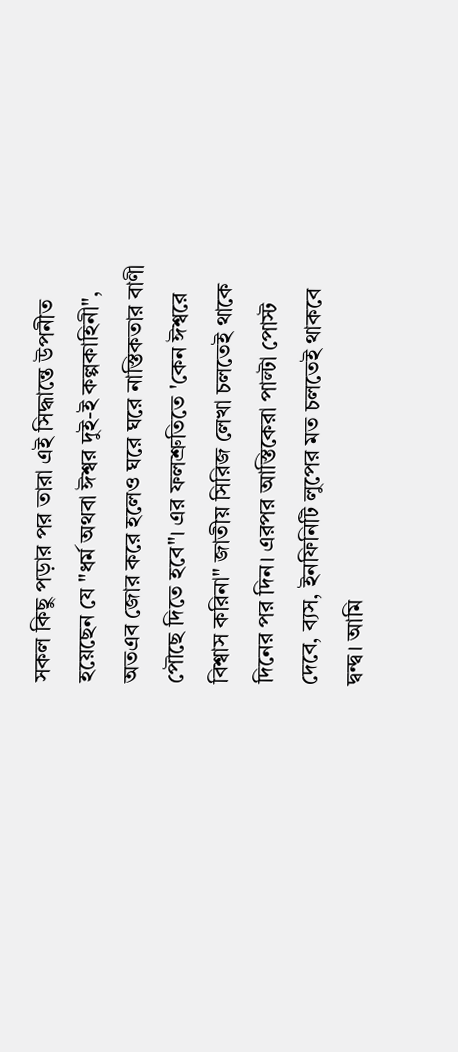সকল কিছু পড়ার পর তারা এই সিদ্ধান্তে উপনীত হয়েছেন যে "ধর্ম অথবা ঈশ্বর দুই-ই কল্পকাহিনী", অতএব জোর করে হলেও ঘরে ঘরে নাস্তিকতার বাণী পৌছে দিতে হবে"। এর ফলশ্রুতিতে 'কেন ঈশ্বরে বিশ্বাস করিনা" জাতীয় সিরিজ লেখা চলতেই থাকে দিনের পর দিন। এরপর আস্তিকেরা পাল্টা পোস্ট দেবে, ব্যস, ইনফিনিটি লুপের মত চলতেই থাকবে দ্বন্দ্ব। আমি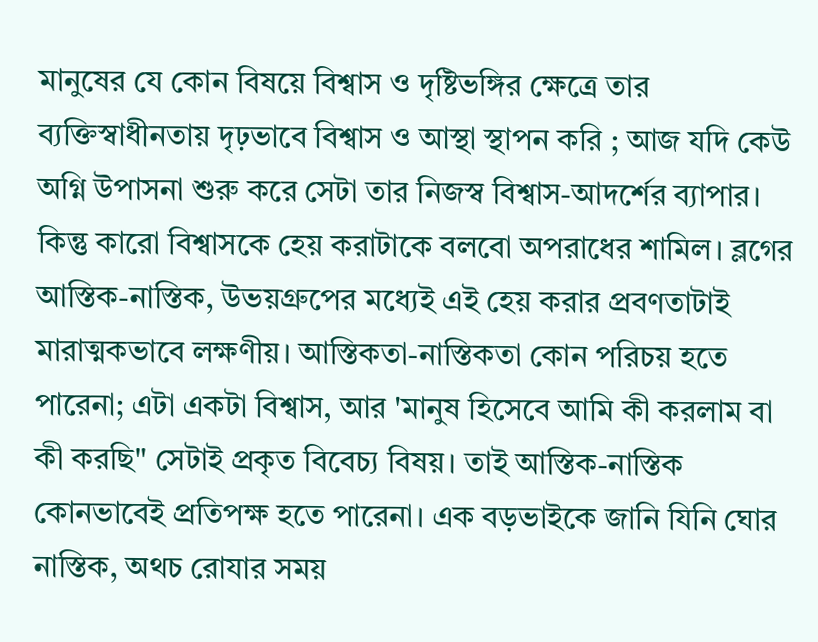মানুষের যে কোন বিষয়ে বিশ্বাস ও দৃষ্টিভঙ্গির ক্ষেত্রে তার ব্যক্তিস্বাধীনতায় দৃঢ়ভাবে বিশ্বাস ও আস্থা স্থাপন করি ; আজ যদি কেউ অগ্নি উপাসনা শুরু করে সেটা তার নিজস্ব বিশ্বাস-আদর্শের ব্যাপার। কিন্তু কারো বিশ্বাসকে হেয় করাটাকে বলবো অপরাধের শামিল। ব্লগের আস্তিক-নাস্তিক, উভয়গ্রুপের মধ্যেই এই হেয় করার প্রবণতাটাই মারাত্মকভাবে লক্ষণীয়। আস্তিকতা-নাস্তিকতা কোন পরিচয় হতে পারেনা; এটা একটা বিশ্বাস, আর 'মানুষ হিসেবে আমি কী করলাম বা কী করছি" সেটাই প্রকৃত বিবেচ্য বিষয়। তাই আস্তিক-নাস্তিক কোনভাবেই প্রতিপক্ষ হতে পারেনা। এক বড়ভাইকে জানি যিনি ঘোর নাস্তিক, অথচ রোযার সময়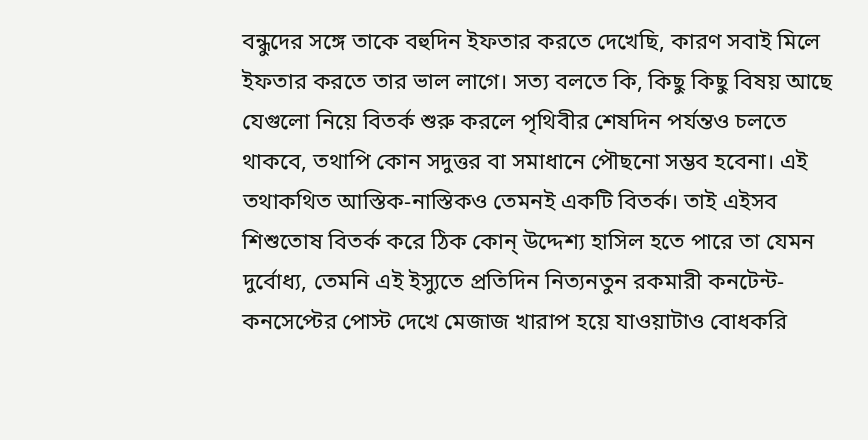বন্ধুদের সঙ্গে তাকে বহুদিন ইফতার করতে দেখেছি, কারণ সবাই মিলে ইফতার করতে তার ভাল লাগে। সত্য বলতে কি, কিছু কিছু বিষয় আছে যেগুলো নিয়ে বিতর্ক শুরু করলে পৃথিবীর শেষদিন পর্যন্তও চলতে থাকবে, তথাপি কোন সদুত্তর বা সমাধানে পৌছনো সম্ভব হবেনা। এই তথাকথিত আস্তিক-নাস্তিকও তেমনই একটি বিতর্ক। তাই এইসব শিশুতোষ বিতর্ক করে ঠিক কোন্ উদ্দেশ্য হাসিল হতে পারে তা যেমন দুর্বোধ্য, তেমনি এই ইস্যুতে প্রতিদিন নিত্যনতুন রকমারী কনটেন্ট-কনসেপ্টের পোস্ট দেখে মেজাজ খারাপ হয়ে যাওয়াটাও বোধকরি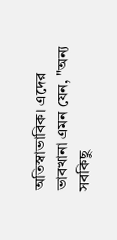অতিস্বাভাবিক। এদের ভাবখানা এমন যেন, "অন্য সবকিছু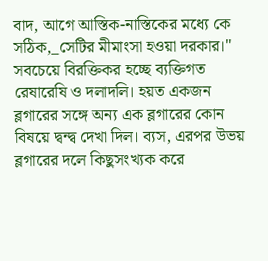বাদ, আগে আস্তিক-নাস্তিকের মধ্যে কে সঠিক,_সেটির মীমাংসা হওয়া দরকার।"
সবচেয়ে বিরক্তিকর হচ্ছে ব্যক্তিগত রেষারেষি ও দলাদলি। হয়ত একজন ব্লগারের সঙ্গে অন্য এক ব্লগারের কোন বিষয়ে দ্বন্দ্ব দেখা দিল। ব্যস, এরপর উভয় ব্লগারের দলে কিছুসংখ্যক করে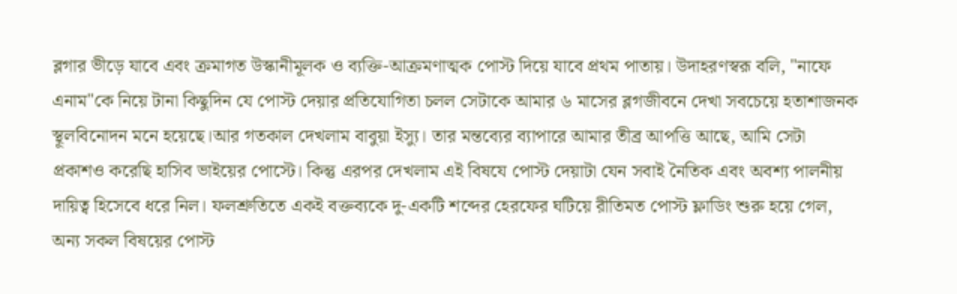ব্লগার ভীড়ে যাবে এবং ক্রমাগত উস্কানীমূলক ও ব্যক্তি-আক্রমণাত্মক পোস্ট দিয়ে যাবে প্রথম পাতায়। উদাহরণস্বরূ বলি, "নাফে এনাম"কে নিয়ে টানা কিছুদিন যে পোস্ট দেয়ার প্রতিযোগিতা চলল সেটাকে আমার ৬ মাসের ব্লগজীবনে দেখা সবচেয়ে হতাশাজনক স্থূলবিনোদন মনে হয়েছে।আর গতকাল দেখলাম বাবুয়া ইস্যু। তার মন্তব্যের ব্যাপারে আমার তীব্র আপত্তি আছে, আমি সেটা প্রকাশও করেছি হাসিব ভাইয়ের পোস্টে। কিন্তু এরপর দেখলাম এই বিষযে পোস্ট দেয়াটা যেন সবাই নৈতিক এবং অবশ্য পালনীয় দায়িত্ব হিসেবে ধরে নিল। ফলশ্রুতিতে একই বক্তব্যকে দু-একটি শব্দের হেরফের ঘটিয়ে রীতিমত পোস্ট ফ্লাডিং শুরু হয়ে গেল, অন্য সকল বিষয়ের পোস্ট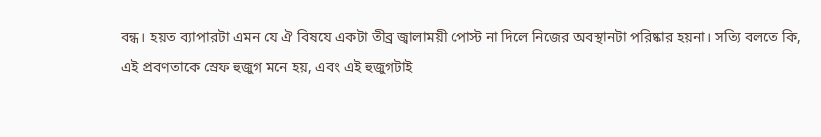বন্ধ। হয়ত ব্যাপারটা এমন যে ঐ বিষযে একটা তীব্র জ্বালাময়ী পোস্ট না দিলে নিজের অবস্থানটা পরিষ্কার হয়না। সত্যি বলতে কি, এই প্রবণতাকে স্রেফ হুজুগ মনে হয়, এবং এই হুজুগটাই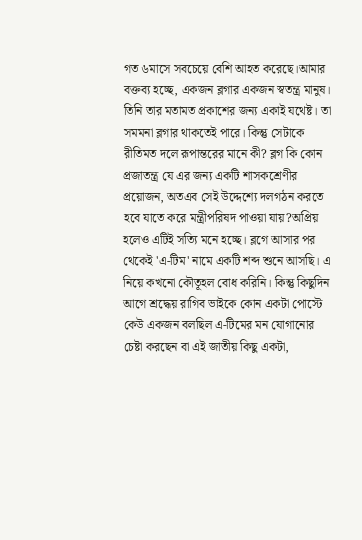গত ৬মাসে সবচেয়ে বেশি আহত করেছে।আমার বক্তব্য হচ্ছে, একজন ব্লগার একজন স্বতন্ত্র মানুষ। তিনি তার মতামত প্রকাশের জন্য একাই যথেষ্ট। তা সমমনা ব্লগার থাকতেই পারে। কিন্তু সেটাকে রীতিমত দলে রূপান্তরের মানে কী? ব্লগ কি কোন প্রজাতন্ত্র যে এর জন্য একটি শাসকশ্রেণীর প্রয়োজন, অতএব সেই উদ্দেশ্যে দলগঠন করতে হবে যাতে করে মন্ত্রীপরিষদ পাওয়া যায়?অপ্রিয় হলেও এটিই সত্যি মনে হচ্ছে। ব্লগে আসার পর থেকেই 'এ-টিম' নামে একটি শব্দ শুনে আসছি। এ নিয়ে কখনো কৌতূহল বোধ করিনি। কিন্তু কিছুদিন আগে শ্রদ্ধেয় রাগিব ভাইকে কোন একটা পোস্টে কেউ একজন বলছিল এ-টিমের মন যোগানোর চেষ্টা করছেন বা এই জাতীয় কিছু একটা,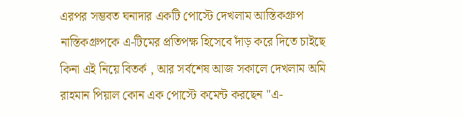এরপর সম্ভবত ঘনাদার একটি পোস্টে দেখলাম আস্তিকগ্রুপ নাস্তিকগ্রুপকে এ-টিমের প্রতিপক্ষ হিসেবে দাঁড় করে দিতে চাইছে কিনা এই নিয়ে বিতর্ক , আর সর্বশেষ আজ সকালে দেখলাম অমি রাহমান পিয়াল কোন এক পোস্টে কমেন্ট করছেন "এ-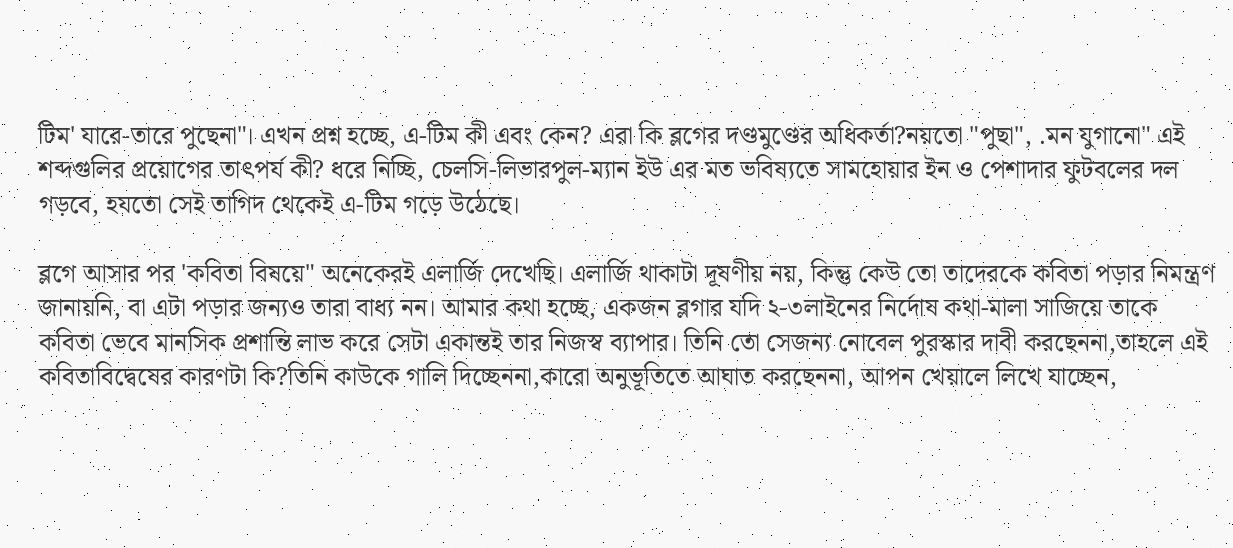টিম' যারে-তারে পুছেনা"। এখন প্রশ্ন হচ্ছে, এ-টিম কী এবং কেন? এরা কি ব্লগের দণ্ডমুণ্ডের অধিকর্তা?নয়তো "পুছা", .মন যুগানো" এই শব্দগুলির প্রয়োগের তাৎপর্য কী? ধরে নিচ্ছি, চেলসি-লিভারপুল-ম্যান ইউ এর মত ভবিষ্যতে সামহোয়ার ইন ও পেশাদার ফুটবলের দল গড়বে, হযতো সেই তাগিদ থেকেই এ-টিম গড়ে উঠেছে।

ব্লগে আসার পর 'কবিতা বিষয়ে" অনেকেরই এলার্জি দেখেছি। এলার্জি থাকাটা দূষণীয় নয়, কিন্তু কেউ তো তাদেরকে কবিতা পড়ার নিমন্ত্রণ জানায়নি, বা এটা পড়ার জন্যও তারা বাধ্য নন। আমার কথা হচ্ছে, একজন ব্লগার যদি ২-৩লাইনের নির্দোষ কথা-মালা সাজিয়ে তাকে কবিতা ভেবে মানসিক প্রশান্তি লাভ করে সেটা একান্তই তার নিজস্ব ব্যাপার। তিনি তো সেজন্য নোবেল পুরস্কার দাবী করছেননা,তাহলে এই কবিতাবিদ্বেষের কারণটা কি?তিনি কাউকে গালি দিচ্ছেননা,কারো অনুভূতিতে আঘাত করছেননা, আপন খেয়ালে লিখে যাচ্ছেন,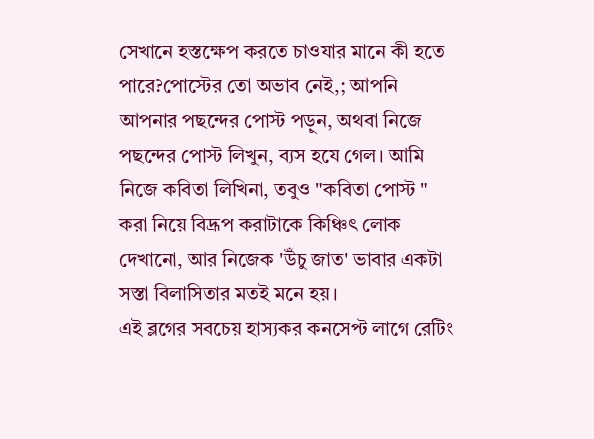সেখানে হস্তক্ষেপ করতে চাওযার মানে কী হতে পারে?পোস্টের তো অভাব নেই,; আপনি আপনার পছন্দের পোস্ট পড়ুন, অথবা নিজে পছন্দের পোস্ট লিখুন, ব্যস হযে গেল। আমি নিজে কবিতা লিখিনা, তবুও "কবিতা পোস্ট " করা নিয়ে বিদ্রূপ করাটাকে কিঞ্চিৎ লোক দেখানো, আর নিজেক 'উঁচু জাত' ভাবার একটা সস্তা বিলাসিতার মতই মনে হয়।
এই ব্লগের সবচেয় হাস্যকর কনসেপ্ট লাগে রেটিং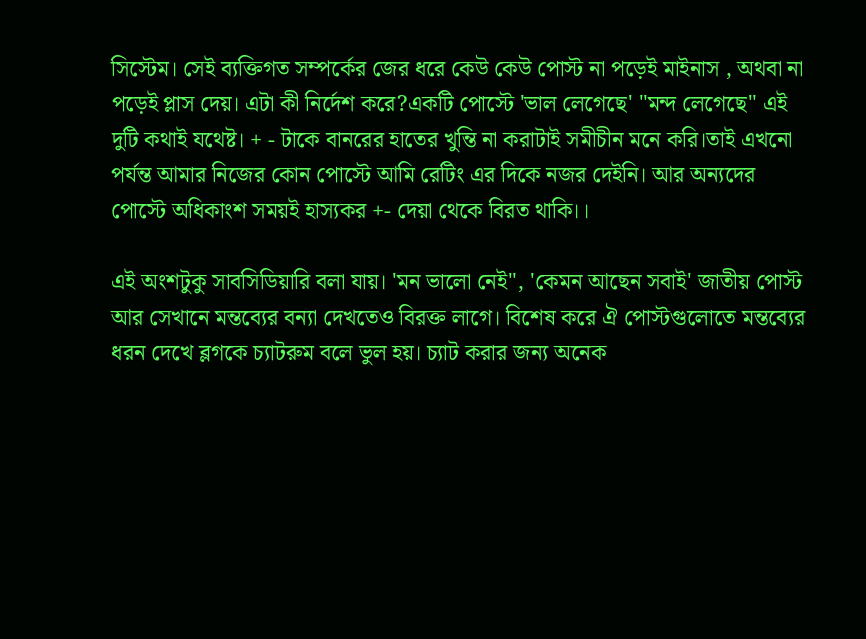সিস্টেম। সেই ব্যক্তিগত সম্পর্কের জের ধরে কেউ কেউ পোস্ট না পড়েই মাইনাস , অথবা না পড়েই প্লাস দেয়। এটা কী নির্দেশ করে?একটি পোস্টে 'ভাল লেগেছে' "মন্দ লেগেছে" এই দুটি কথাই যথেষ্ট। + - টাকে বানরের হাতের খুন্তি না করাটাই সমীচীন মনে করি।তাই এখনো পর্যন্ত আমার নিজের কোন পোস্টে আমি রেটিং এর দিকে নজর দেইনি। আর অন্যদের পোস্টে অধিকাংশ সময়ই হাস্যকর +- দেয়া থেকে বিরত থাকি।।

এই অংশটুকু সাবসিডিয়ারি বলা যায়। 'মন ভালো নেই", 'কেমন আছেন সবাই' জাতীয় পোস্ট আর সেখানে মন্তব্যের বন্যা দেখতেও বিরক্ত লাগে। বিশেষ করে ঐ পোস্টগুলোতে মন্তব্যের ধরন দেখে ব্লগকে চ্যাটরুম বলে ভুল হয়। চ্যাট করার জন্য অনেক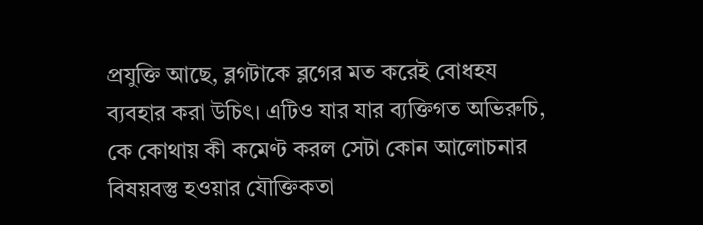প্রযুক্তি আছে, ব্লগটাকে ব্লগের মত করেই বোধহয ব্যবহার করা উচিৎ। এটিও যার যার ব্যক্তিগত অভিরুচি, কে কোথায় কী কমেণ্ট করল সেটা কোন আলোচনার বিষয়বস্তু হওয়ার যৌক্তিকতা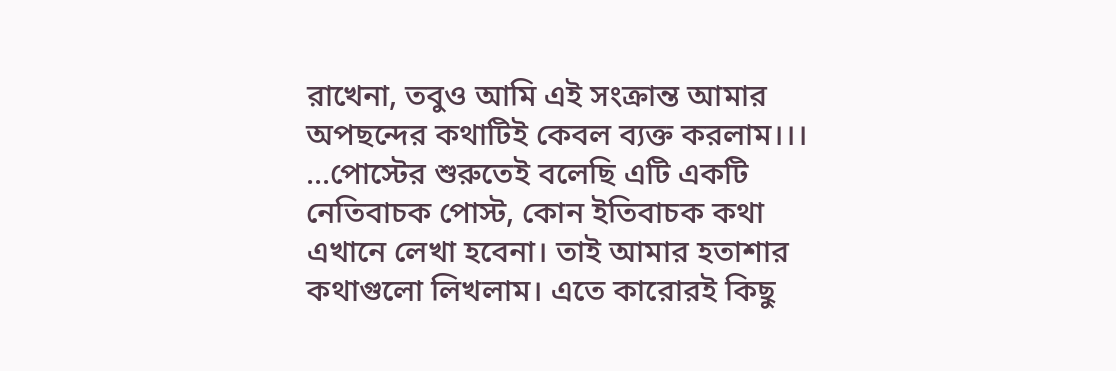রাখেনা, তবুও আমি এই সংক্রান্ত আমার অপছন্দের কথাটিই কেবল ব্যক্ত করলাম।।।
...পোস্টের শুরুতেই বলেছি এটি একটি নেতিবাচক পোস্ট, কোন ইতিবাচক কথা এখানে লেখা হবেনা। তাই আমার হতাশার কথাগুলো লিখলাম। এতে কারোরই কিছু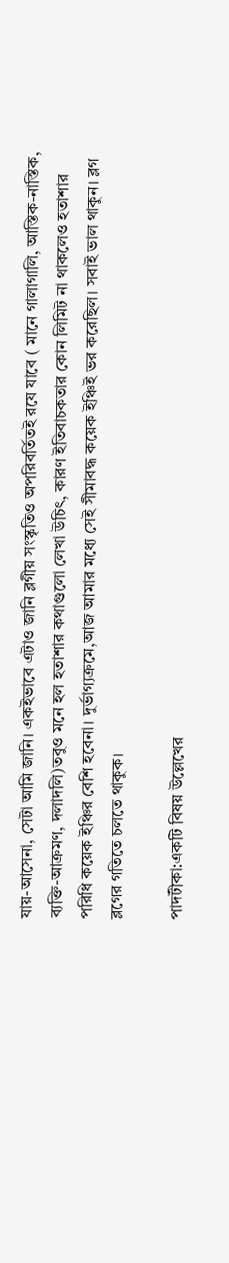যায়-আসেনা, সেটা আমি জানি। একইভাবে এটাও জানি ব্লগীয় সংস্কৃতিও অপরিবর্তিতই রযে যাবে ( মানে গালাগালি, আস্তিক-নাস্তিক, ব্যক্তি-আক্রমণ, দলাদলি)তবুও মনে হল হতাশার কথাগুলো লেখা উচিৎ, কারণ ইতিবাচকতার কোন লিমিট না থাকলেও হতাশার পরিধি কয়েক ইঞ্চির বেশি হবেনা। দুর্ভাগ্যক্রমে,আজ আমার মধ্যে সেই সীমাবদ্ধ কয়েক ইঞ্চিই ভর করেছিল। সবাই ভাল থাকুন। ব্লগ ব্লগের গতিতে চলতে থাকুক।

পাদটীকা:একটি বিষয় উল্লেখের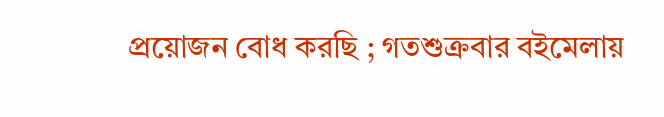প্রয়োজন বোধ করছি ; গতশুক্রবার বইমেলায়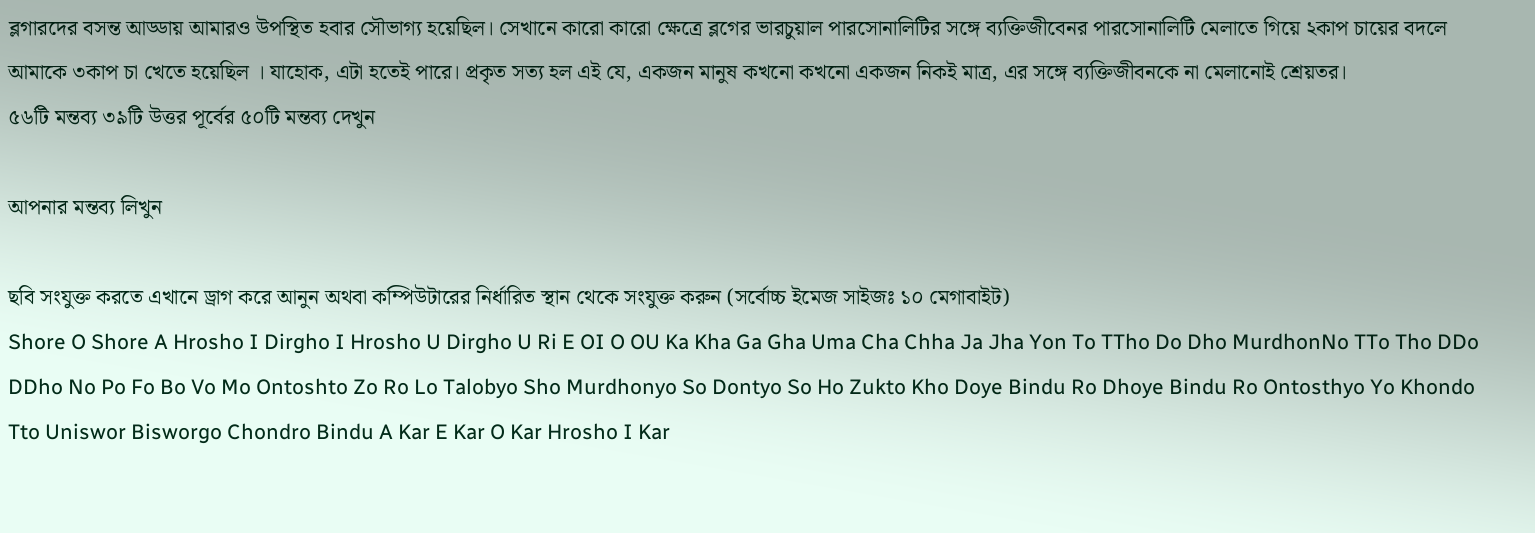ব্লগারদের বসন্ত আড্ডায় আমারও উপস্থিত হবার সৌভাগ্য হয়েছিল। সেখানে কারো কারো ক্ষেত্রে ব্লগের ভারচুয়াল পারসোনালিটির সঙ্গে ব্যক্তিজীবেনর পারসোনালিটি মেলাতে গিয়ে ২কাপ চায়ের বদলে আমাকে ৩কাপ চা খেতে হয়েছিল । যাহোক, এটা হতেই পারে। প্রকৃত সত্য হল এই যে, একজন মানুষ কখনো কখনো একজন নিকই মাত্র, এর সঙ্গে ব্যক্তিজীবনকে না মেলানোই শ্রেয়তর।
৫৬টি মন্তব্য ৩৯টি উত্তর পূর্বের ৫০টি মন্তব্য দেখুন

আপনার মন্তব্য লিখুন

ছবি সংযুক্ত করতে এখানে ড্রাগ করে আনুন অথবা কম্পিউটারের নির্ধারিত স্থান থেকে সংযুক্ত করুন (সর্বোচ্চ ইমেজ সাইজঃ ১০ মেগাবাইট)
Shore O Shore A Hrosho I Dirgho I Hrosho U Dirgho U Ri E OI O OU Ka Kha Ga Gha Uma Cha Chha Ja Jha Yon To TTho Do Dho MurdhonNo TTo Tho DDo DDho No Po Fo Bo Vo Mo Ontoshto Zo Ro Lo Talobyo Sho Murdhonyo So Dontyo So Ho Zukto Kho Doye Bindu Ro Dhoye Bindu Ro Ontosthyo Yo Khondo Tto Uniswor Bisworgo Chondro Bindu A Kar E Kar O Kar Hrosho I Kar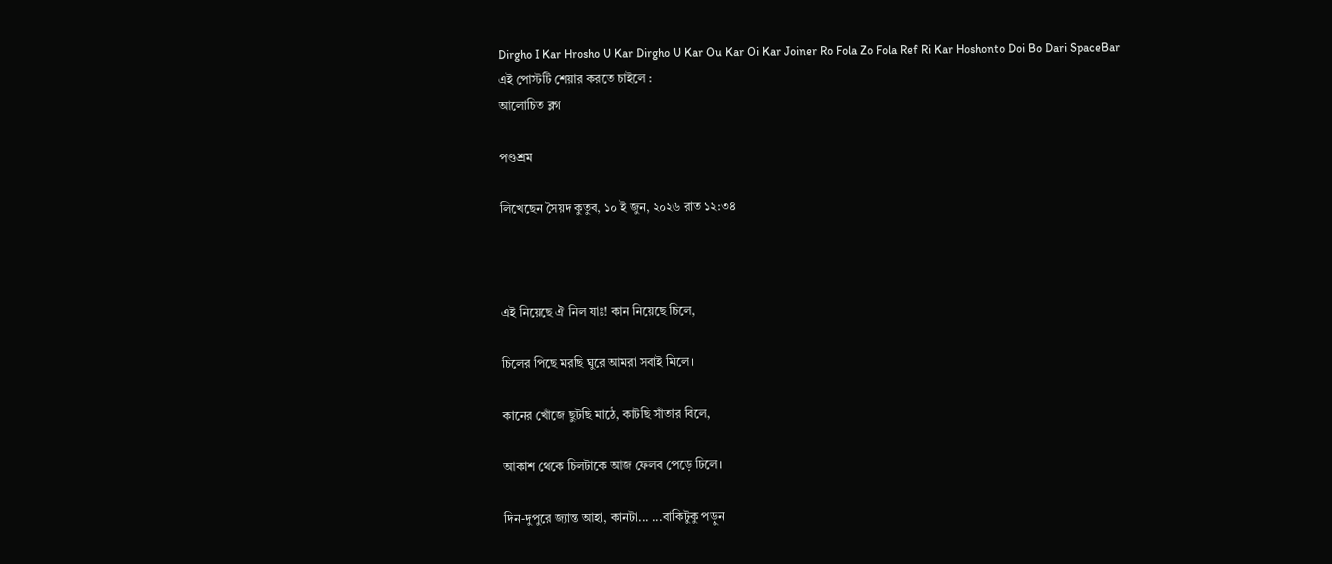Dirgho I Kar Hrosho U Kar Dirgho U Kar Ou Kar Oi Kar Joiner Ro Fola Zo Fola Ref Ri Kar Hoshonto Doi Bo Dari SpaceBar
এই পোস্টটি শেয়ার করতে চাইলে :
আলোচিত ব্লগ

পণ্ডশ্রম

লিখেছেন সৈয়দ কুতুব, ১০ ই জুন, ২০২৬ রাত ১২:৩৪



এই নিয়েছে ঐ নিল যাঃ! কান নিয়েছে চিলে,

চিলের পিছে মরছি ঘুরে আমরা সবাই মিলে।

কানের খোঁজে ছুটছি মাঠে, কাটছি সাঁতার বিলে,

আকাশ থেকে চিলটাকে আজ ফেলব পেড়ে ঢিলে।

দিন-দুপুরে জ্যান্ত আহা, কানটা... ...বাকিটুকু পড়ুন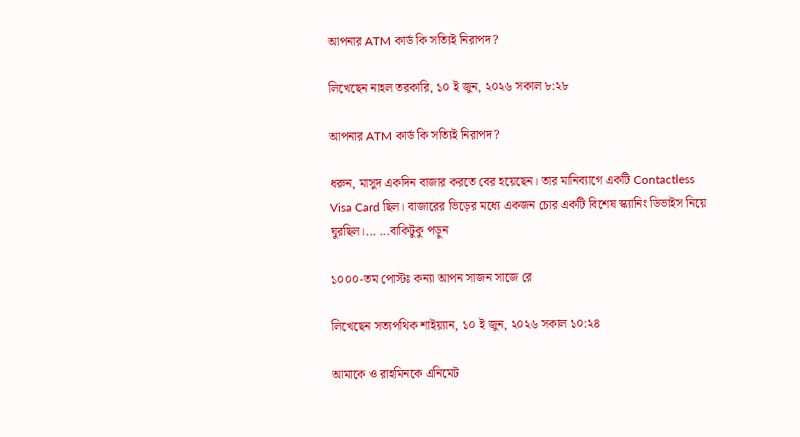আপনার ATM কার্ড কি সত্যিই নিরাপদ?

লিখেছেন নাহল তরকারি, ১০ ই জুন, ২০২৬ সকাল ৮:২৮

আপনার ATM কার্ড কি সত্যিই নিরাপদ?

ধরুন, মাসুদ একদিন বাজার করতে বের হয়েছেন। তার মানিব্যাগে একটি Contactless Visa Card ছিল। বাজারের ভিড়ের মধ্যে একজন চোর একটি বিশেষ স্ক্যানিং ডিভাইস নিয়ে ঘুরছিল।... ...বাকিটুকু পড়ুন

১০০০-তম পোস্টঃ কন্যা আপন সাজন সাজে রে

লিখেছেন সত্যপথিক শাইয়্যান, ১০ ই জুন, ২০২৬ সকাল ১০:২৪

আমাকে ও রাহমিনকে এনিমেট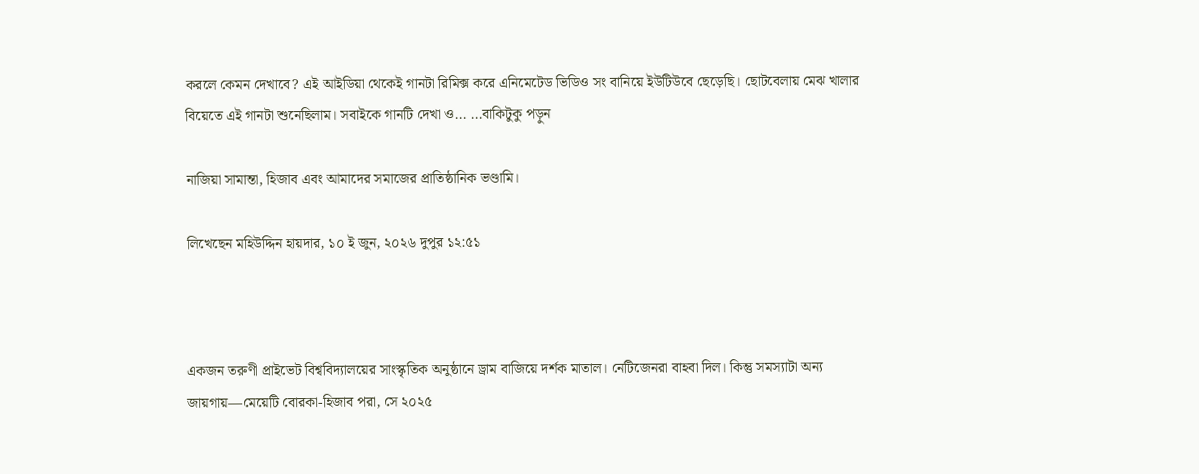করলে কেমন দেখাবে? এই আইডিয়া থেকেই গানটা রিমিক্স করে এনিমেটেড ভিডিও সং বানিয়ে ইউটিউবে ছেড়েছি। ছোটবেলায় মেঝ খালার বিয়েতে এই গানটা শুনেছিলাম। সবাইকে গানটি দেখা ও... ...বাকিটুকু পড়ুন

নাজিয়া সামান্তা, হিজাব এবং আমাদের সমাজের প্রাতিষ্ঠানিক ভণ্ডামি।

লিখেছেন মহিউদ্দিন হায়দার, ১০ ই জুন, ২০২৬ দুপুর ১২:৫১



একজন তরুণী প্রাইভেট বিশ্ববিদ্যালয়ের সাংস্কৃতিক অনুষ্ঠানে ড্রাম বাজিয়ে দর্শক মাতাল। নেটিজেনরা বাহবা দিল। কিন্তু সমস্যাটা অন্য জায়গায়—মেয়েটি বোরকা-হিজাব পরা, সে ২০২৫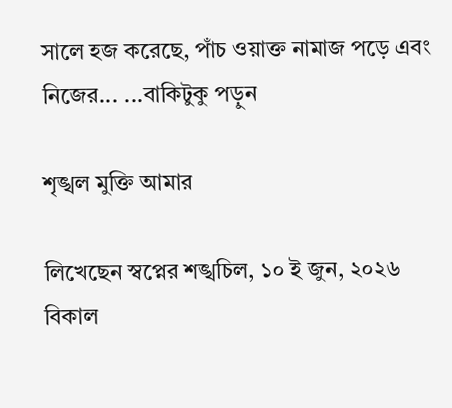সালে হজ করেছে, পাঁচ ওয়াক্ত নামাজ পড়ে এবং নিজের... ...বাকিটুকু পড়ুন

শৃঙ্খল মুক্তি আমার

লিখেছেন স্বপ্নের শঙ্খচিল, ১০ ই জুন, ২০২৬ বিকাল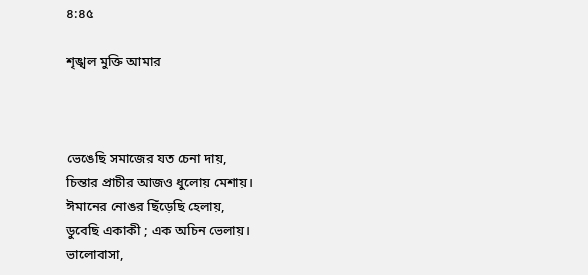৪:৪৫

শৃঙ্খল মুক্তি আমার



ভেঙেছি সমাজের যত চেনা দায়,
চিন্তার প্রাচীর আজও ধুলোয় মেশায়।
ঈমানের নোঙর ছিঁড়েছি হেলায়,
ডুবেছি একাকী ; এক অচিন ভেলায়।
ভালোবাসা,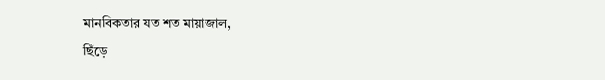মানবিকতার যত শত মায়াজাল,
ছিঁড়ে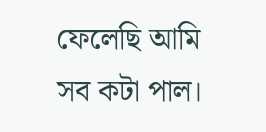ফেলেছি আমি সব কটা পাল।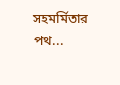সহমর্মিতার পথ...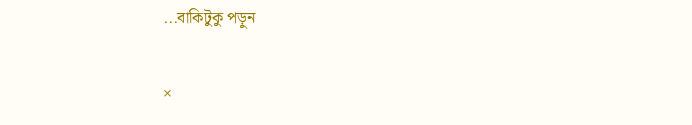...বাকিটুকু পড়ুন

×